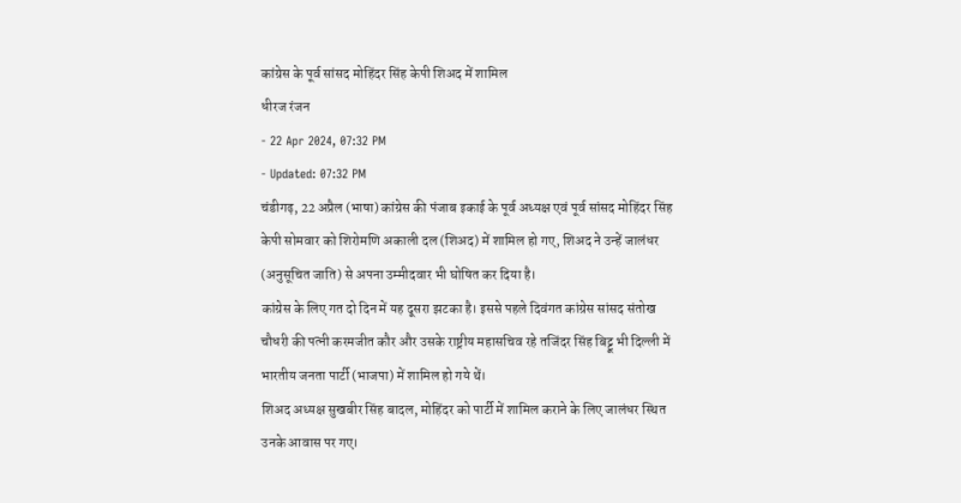कांग्रेस के पूर्व सांसद मोहिंदर सिंह केपी शिअद में शामिल
धीरज रंजन
- 22 Apr 2024, 07:32 PM
- Updated: 07:32 PM
चंडीगढ़, 22 अप्रैल (भाषा) कांग्रेस की पंजाब इकाई के पूर्व अध्यक्ष एवं पूर्व सांसद मोहिंदर सिंह केपी सोमवार को शिरोमणि अकाली दल (शिअद) में शामिल हो गए, शिअद ने उन्हें जालंधर (अनुसूचित जाति) से अपना उम्मीदवार भी घोषित कर दिया है।
कांग्रेस के लिए गत दो दिन में यह दूसरा झटका है। इससे पहले दिवंगत कांग्रेस सांसद संतोख चौधरी की पत्नी करमजीत कौर और उसके राष्ट्रीय महासचिव रहे तजिंदर सिंह बिट्टू भी दिल्ली में भारतीय जनता पार्टी (भाजपा) में शामिल हो गये थें।
शिअद अध्यक्ष सुखबीर सिंह बादल, मोहिंदर को पार्टी में शामिल कराने के लिए जालंधर स्थित उनके आवास पर गए।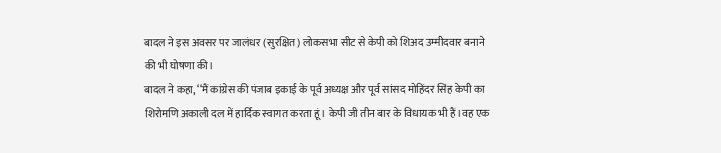बादल ने इस अवसर पर जालंधर (सुरक्षित) लोकसभा सीट से केपी को शिअद उम्मीदवार बनाने की भी घोषणा की।
बादल ने कहा, ‘‘मैं कांग्रेस की पंजाब इकाई के पूर्व अध्यक्ष और पूर्व सांसद मोहिंदर सिंह केपी का शिरोमणि अकाली दल में हार्दिक स्वागत करता हूं। केपी जी तीन बार के विधायक भी हैं।वह एक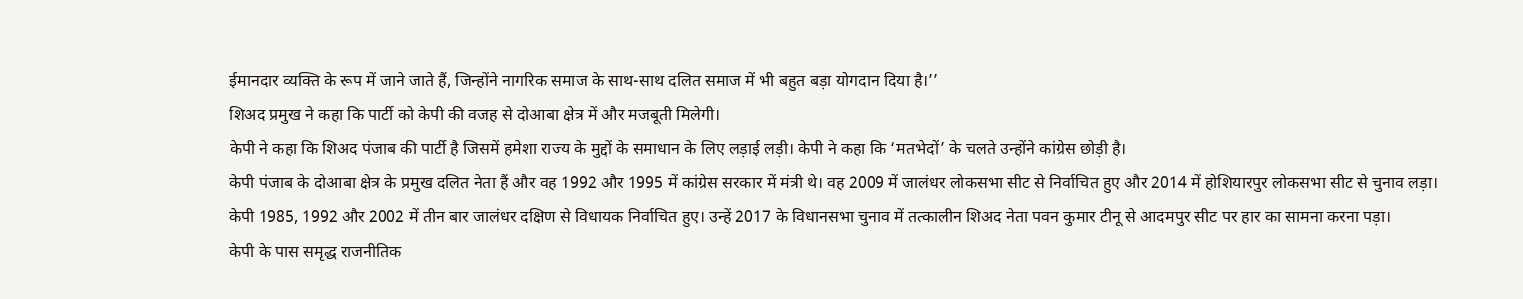ईमानदार व्यक्ति के रूप में जाने जाते हैं, जिन्होंने नागरिक समाज के साथ-साथ दलित समाज में भी बहुत बड़ा योगदान दिया है।’’
शिअद प्रमुख ने कहा कि पार्टी को केपी की वजह से दोआबा क्षेत्र में और मजबूती मिलेगी।
केपी ने कहा कि शिअद पंजाब की पार्टी है जिसमें हमेशा राज्य के मुद्दों के समाधान के लिए लड़ाई लड़ी। केपी ने कहा कि ‘मतभेदों’ के चलते उन्होंने कांग्रेस छोड़ी है।
केपी पंजाब के दोआबा क्षेत्र के प्रमुख दलित नेता हैं और वह 1992 और 1995 में कांग्रेस सरकार में मंत्री थे। वह 2009 में जालंधर लोकसभा सीट से निर्वाचित हुए और 2014 में होशियारपुर लोकसभा सीट से चुनाव लड़ा।
केपी 1985, 1992 और 2002 में तीन बार जालंधर दक्षिण से विधायक निर्वाचित हुए। उन्हें 2017 के विधानसभा चुनाव में तत्कालीन शिअद नेता पवन कुमार टीनू से आदमपुर सीट पर हार का सामना करना पड़ा।
केपी के पास समृद्ध राजनीतिक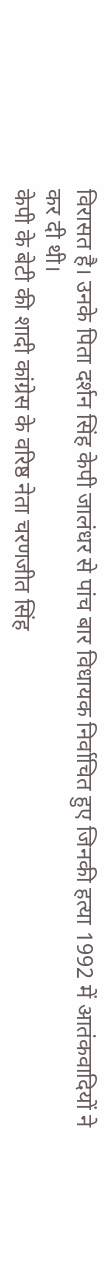विरासत है। उनके पिता दर्शन सिंह केपी जालंधर से पांच बार विधायक निर्वाचित हुए जिनकी हत्या 1992 में आतंकवादियों ने कर दी थी।
केपी के बेटी की शादी कांग्रेस के वरिष्ठ नेता चरणजीत सिंह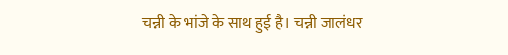चन्नी के भांजे के साथ हुई है। चन्नी जालंधर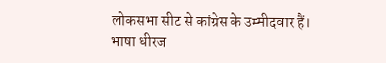लोकसभा सीट से कांग्रेस के उम्मीदवार हैं।
भाषा धीरज